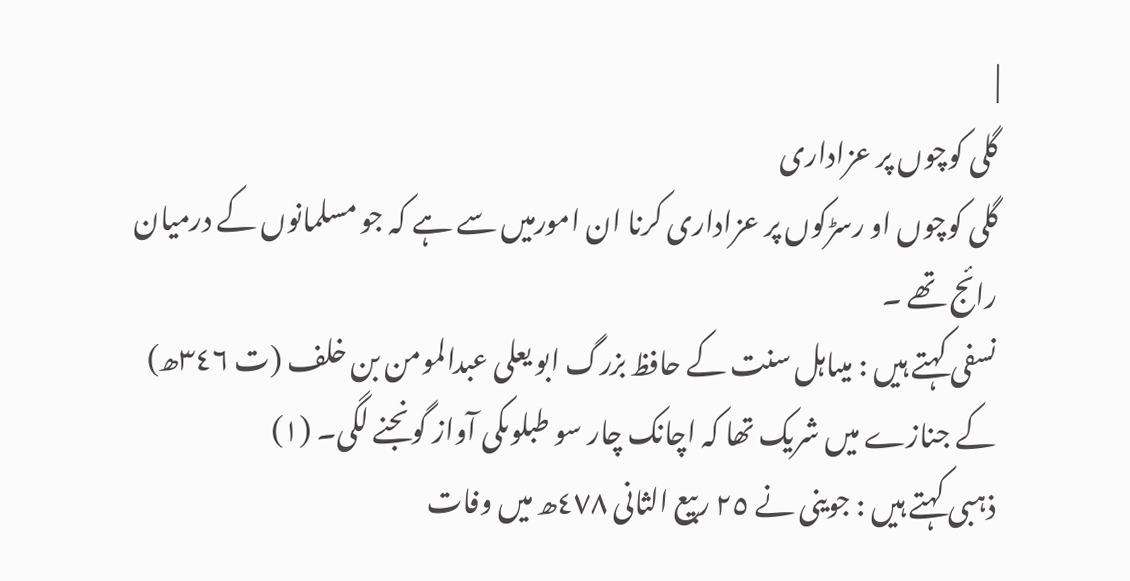|
گلی کوچوں پر عزاداری
گلی کوچوں او رسڑکوں پر عزاداری کرنا ان امورمیں سے ہے کہ جو مسلمانوں کے درمیان رائج تھے ۔
نسفی کہتے ہیں : میںاہل سنت کے حافظ بزرگ ابو یعلی عبدالمومن بن خلف (ت ٣٤٦ھ) کے جنازے میں شریک تھا کہ اچانک چار سو طبلوںکی آواز گونجنے لگی۔ (١)
ذہبی کہتے ہیں : جوینی نے ٢٥ ربیع الثانی ٤٧٨ھ میں وفات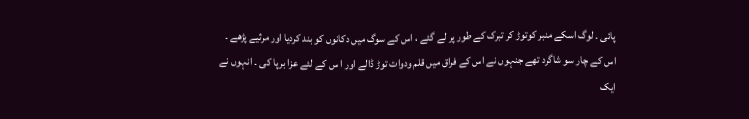پائی ۔ لوگ اسکے منبر کوتوڑ کر تبرک کے طور پر لے گئے ، اس کے سوگ میں دکانوں کو بند کردیا اور مرثیے پڑھے ۔ اس کے چار سو شاگرد تھے جنہوں نے اس کے فراق میں قلم ودوات توڑ ڈالے اور ا س کے لئے عزا برپا کی ۔ انہوں نے ایک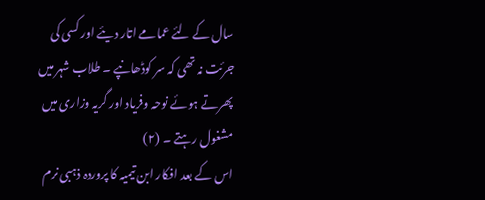سال کے لئے عمامے اتار دیئے اور کسی کی جرئت نہ تھی کہ سر کوڈھانپے ۔ طلاب شہر میں پھرتے ہوئے نوحہ وفریاد اور گریہ وزاری میں مشغول رہتے ۔ (٢)
اس کے بعد افکار ابن تیمیہ کا پروردہ ذہبی نرم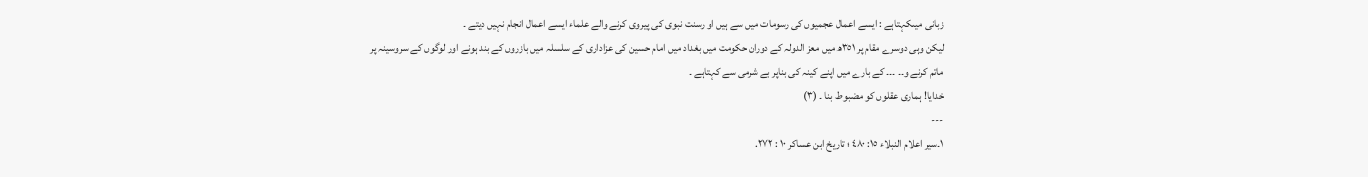زبانی میںکہتاہے : ایسے اعمال عجمیوں کی رسومات میں سے ہیں او رسنت نبوی کی پیروی کرنے والے علماء ایسے اعمال انجام نہیں دیتے ۔
لیکن وہی دوسرے مقام پر ٣٥١ھ میں معز الدولہ کے دوران حکومت میں بغداد میں امام حسین کی عزاداری کے سلسلہ میں بازروں کے بند ہونے اور لوگوں کے سروسینہ پر ماتم کرنے و۔۔ ۔۔۔ کے بارے میں اپنے کینہ کی بناپر بے شرمی سے کہتاہے ۔
خدایا! ہماری عقلوں کو مضبوط بنا ۔ (٣)
---
١۔سیر اعلام النبلاء ١٥: ٤٨٠ ؛ تاریخ ابن عساکر ١٠ : ٢٧٢.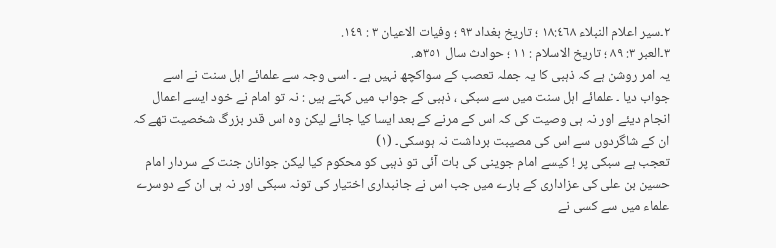٢۔سیر اعلام النبلاء ١٨:٤٦٨ ؛ تاریخ بغداد ٩٣ ؛ وفیات الاعیان ٣ : ١٤٩.
٣۔العبر ٣: ٨٩ ؛ تاریخ الاسلام : ١١ ؛ حوادث سال ٣٥١ھ.
یہ امر روشن ہے کہ ذہبی کا یہ جملہ تعصب کے سواکچھ نہیں ہے ۔ اسی وجہ سے علمائے اہل سنت نے اسے جواب دیا ۔ علمائے اہل سنت میں سے سبکی ، ذہبی کے جواب میں کہتے ہیں : نہ تو امام نے خود ایسے اعمال انجام دیئے اور نہ ہی وصیت کی کہ اس کے مرنے کے بعد ایسا کیا جائے لیکن وہ اس قدر بزرگ شخصیت تھے کہ ان کے شاگردوں سے اس کی مصیبت برداشت نہ ہوسکی۔ (١)
تعجب ہے سبکی پر ! کیسے امام جوینی کی بات آئی تو ذہبی کو محکوم کیا لیکن جوانان جنت کے سردار امام حسین بن علی کی عزاداری کے بارے میں جب اس نے جانبداری اختیار کی تونہ سبکی اور نہ ہی ان کے دوسرے علماء میں سے کسی نے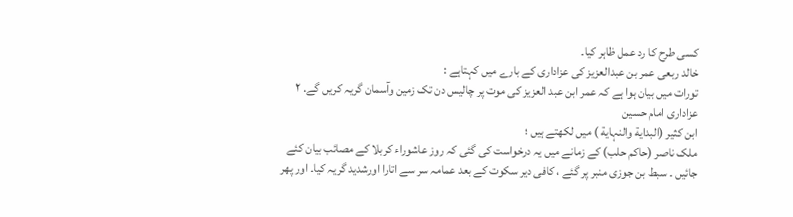کسی طرح کا رد عمل ظاہر کیا۔
خالد ربعی عمر بن عبدالعزیز کی عزاداری کے بارے میں کہتاہے :
تورات میں بیان ہوا ہے کہ عمر ابن عبد العزیز کی موت پر چالیس دن تک زمین وآسمان گریہ کریں گے. ٢
عزاداری امام حسین
ابن کثیر (البدایة والنہایة ) میں لکھتے ہیں ؛
ملک ناصر (حاکم حلب) کے زمانے میں یہ درخواست کی گئی کہ روز عاشوراء کربلا کے مصائب بیان کئے جائیں ۔ سبط بن جوزی منبر پر گئے ، کافی دیر سکوت کے بعد عمامہ سر سے اتارا اورشدید گریہ کیا۔ اور پھر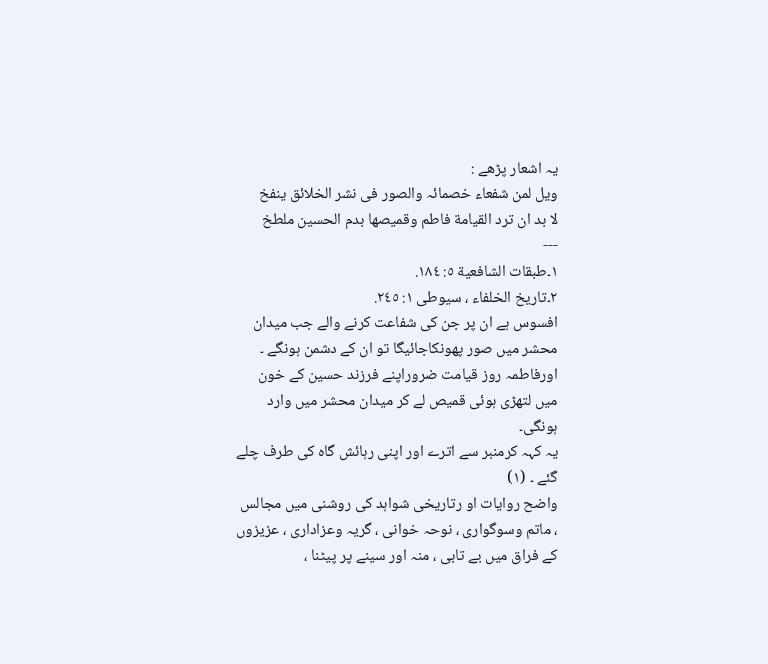یہ اشعار پڑھے :
ویل لمن شفعاء خصمائہ والصور فی نشر الخلائق ینفخ
لا بد ان ترد القیامة فاطم وقمیصھا بدم الحسین ملطخ
---
١۔طبقات الشافعیة ٥: ١٨٤.
٢۔تاریخ الخلفاء ، سیوطی ١: ٢٤٥.
افسوس ہے ان پر جن کی شفاعت کرنے والے جب میدان محشر میں صور پھونکاجائیگا تو ان کے دشمن ہونگے ۔ اورفاطمہ روز قیامت ضروراپنے فرزند حسین کے خون میں لتھڑی ہوئی قمیص لے کر میدان محشر میں وارد ہونگی۔
یہ کہہ کرمنبر سے اترے اور اپنی رہائش گاہ کی طرف چلے گئے ۔ (١)
واضح روایات او رتاریخی شواہد کی روشنی میں مجالس ، ماتم وسوگواری ، نوحہ خوانی ، گریہ وعزاداری ، عزیزوں کے فراق میں بے تابی ، منہ اور سینے پر پیٹنا ،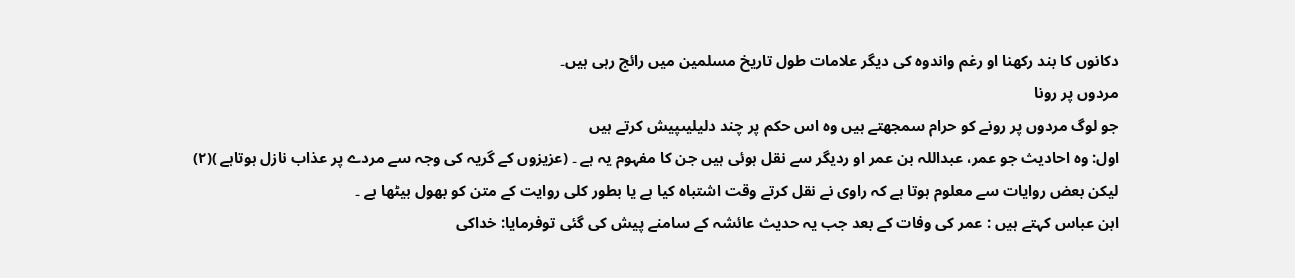دکانوں کا بند رکھنا او رغم واندوہ کی دیگر علامات طول تاریخ مسلمین میں رائج رہی ہیں۔
مردوں پر رونا
جو لوگ مردوں پر رونے کو حرام سمجھتے ہیں وہ اس حکم پر چند دلیلیںپیش کرتے ہیں
اول: وہ احادیث جو عمر، عبداللہ بن عمر او ردیگر سے نقل ہوئی ہیں جن کا مفہوم یہ ہے ۔ (عزیزوں کے گریہ کی وجہ سے مردے پر عذاب نازل ہوتاہے )(٢)
لیکن بعض روایات سے معلوم ہوتا ہے کہ راوی نے نقل کرتے وقت اشتباہ کیا ہے یا بطور کلی روایت کے متن کو بھول بیٹھا ہے ۔
ابن عباس کہتے ہیں : عمر کی وفات کے بعد جب یہ حدیث عائشہ کے سامنے پیش کی گئی توفرمایا: خداکی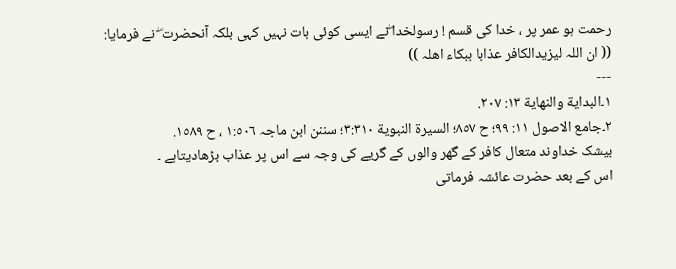رحمت ہو عمر پر ، خدا کی قسم ! رسولخدا ۖنے ایسی کوئی بات نہیں کہی بلکہ آنحضرت ۖ نے فرمایا:
(( ان اللہ لیزیدالکافر عذابا ببکاء اھلہ ))
---
١۔البدایة والنھایة ١٣: ٢٠٧.
٢۔جامع الاصول ١١: ٩٩؛ ح ٨٥٧؛ السیرة النبویة ٣:٣١٠؛ سننن ابن ماجہ ١:٥٠٦ ، ح ١٥٨٩.
بیشک خداوند متعال کافر کے گھر والوں کے گریے کی وجہ سے اس پر عذاب بڑھادیتاہے ۔
اس کے بعد حضرت عائشہ فرماتی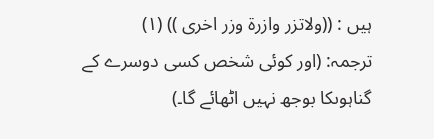ہیں : ((ولاتزر وازرة وزر اخری )) (١)
ترجمہ: (اور کوئی شخص کسی دوسرے کے گناہوںکا بوجھ نہیں اٹھائے گا۔)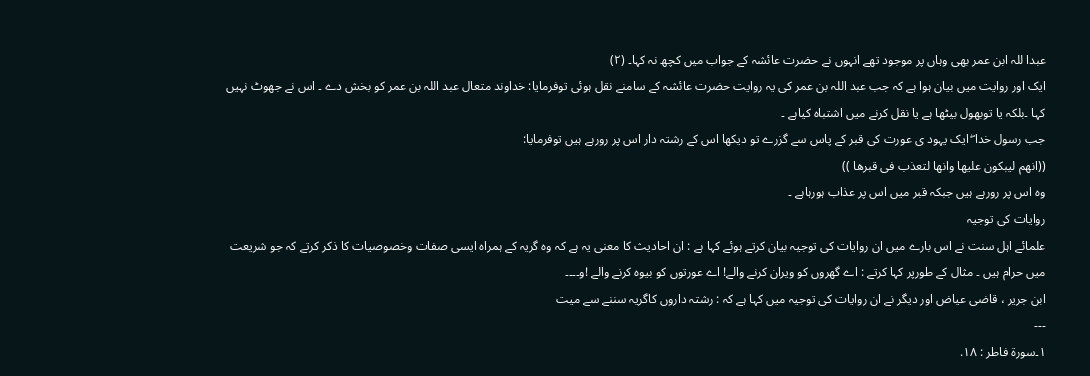عبدا للہ ابن عمر بھی وہاں پر موجود تھے انہوں نے حضرت عائشہ کے جواب میں کچھ نہ کہا۔ (٢)
ایک اور روایت میں بیان ہوا ہے کہ جب عبد اللہ بن عمر کی یہ روایت حضرت عائشہ کے سامنے نقل ہوئی توفرمایا: خداوند متعال عبد اللہ بن عمر کو بخش دے ۔ اس نے جھوٹ نہیں کہا ۔بلکہ یا توبھول بیٹھا ہے یا نقل کرنے میں اشتباہ کیاہے ۔
جب رسول خدا ۖ ایک یہود ی عورت کی قبر کے پاس سے گزرے تو دیکھا اس کے رشتہ دار اس پر رورہے ہیں توفرمایا:
((انھم لیبکون علیھا وانھا لتعذب فی قبرھا ))
وہ اس پر رورہے ہیں جبکہ قبر میں اس پر عذاب ہورہاہے ۔
روایات کی توجیہ
علمائے اہل سنت نے اس بارے میں ان روایات کی توجیہ بیان کرتے ہوئے کہا ہے : ان احادیث کا معنی یہ ہے کہ وہ گریہ کے ہمراہ ایسی صفات وخصوصیات کا ذکر کرتے کہ جو شریعت میں حرام ہیں ۔ مثال کے طورپر کہا کرتے : اے گھروں کو ویران کرنے والے! اے عورتوں کو بیوہ کرنے والے !و۔۔۔۔
ابن جریر ، قاضی عیاض اور دیگر نے ان روایات کی توجیہ میں کہا ہے کہ : رشتہ داروں کاگریہ سننے سے میت
---
١۔سورة فاطر : ١٨.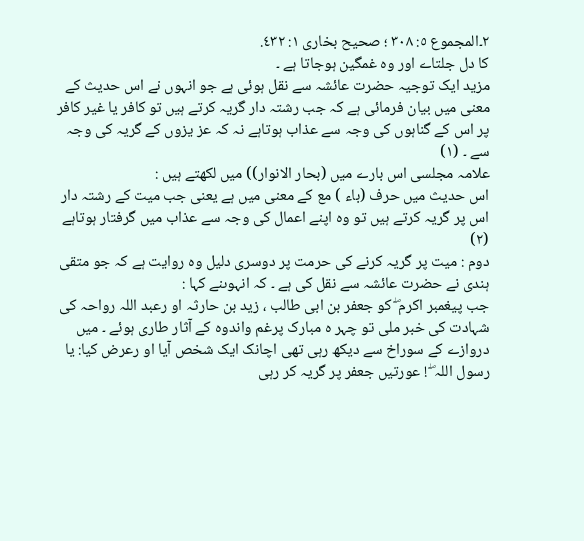٢۔المجموع ٥: ٣٠٨ ؛ صحیح بخاری ١: ٤٣٢.
کا دل جلتاے اور وہ غمگین ہوجاتا ہے ۔
مزید ایک توجیہ حضرت عائشہ سے نقل ہوئی ہے جو انہوں نے اس حدیث کے معنی میں بیان فرمائی ہے کہ جب رشتہ دار گریہ کرتے ہیں تو کافر یا غیر کافر پر اس کے گناہوں کی وجہ سے عذاب ہوتاہے نہ کہ عز یزوں کے گریہ کی وجہ سے ۔ (١)
علامہ مجلسی اس بارے میں (بحار الانوار)) میں لکھتے ہیں :
اس حدیث میں حرف (باء ) مع کے معنی میں ہے یعنی جب میت کے رشتہ دار اس پر گریہ کرتے ہیں تو وہ اپنے اعمال کی وجہ سے عذاب میں گرفتار ہوتاہے (٢)
دوم : میت پر گریہ کرنے کی حرمت پر دوسری دلیل وہ روایت ہے کہ جو متقی ہندی نے حضرت عائشہ سے نقل کی ہے ۔ کہ انہوںنے کہا :
جب پیغمبر اکرم ۖ کو جعفر بن ابی طالب ، زید بن حارثہ او رعبد اللہ رواحہ کی شہادت کی خبر ملی تو چہر ہ مبارک پرغم واندوہ کے آثار طاری ہوئے ۔ میں دروازے کے سوراخ سے دیکھ رہی تھی اچانک ایک شخص آیا او رعرض کیا: یا رسول اللہ ۖ ! عورتیں جعفر پر گریہ کر رہی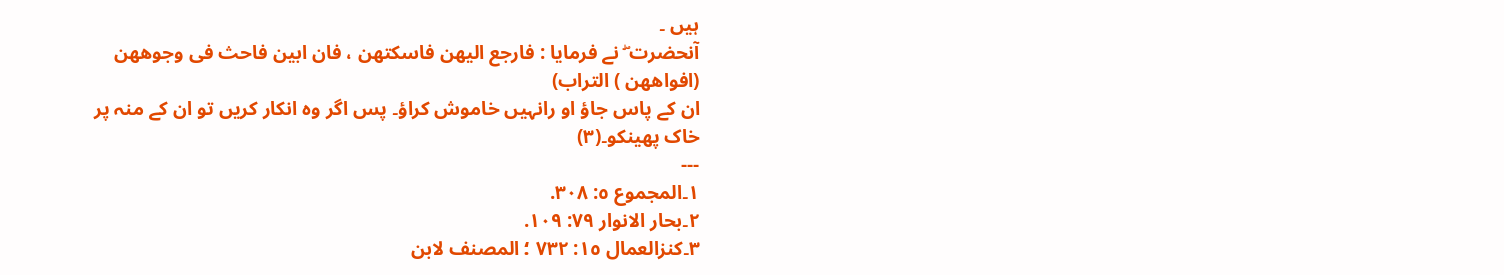ہیں ۔
آنحضرت ۖ نے فرمایا : فارجع الیھن فاسکتھن ، فان ابین فاحث فی وجوھھن (افواھھن ) التراب)
ان کے پاس جاؤ او رانہیں خاموش کراؤ۔ پس اگر وہ انکار کریں تو ان کے منہ پر خاک پھینکو۔(٣)
---
١۔المجموع ٥: ٣٠٨.
٢۔بحار الانوار ٧٩: ١٠٩.
٣۔کنزالعمال ١٥: ٧٣٢ ؛ المصنف لابن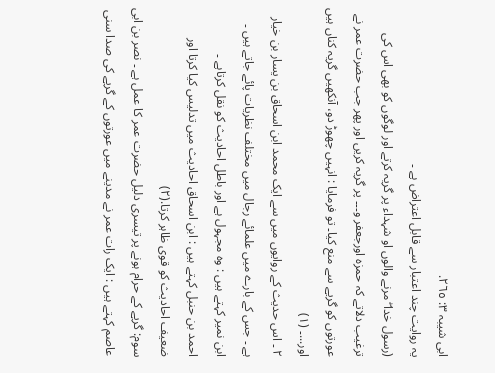ابی شیبہ ٣: ٢٦٥.
یہ روایت چند اعتبار سے قابل اعتراض ہے ۔
(رسول خدا ۖ مرنے والوں او شہداء پر گریہ کرتے اور لوگوں کو بھی اس کی ترغیب دلاتے کہ حمزہ اورجعفر و۔۔۔ پر گریہ کریں اور پھر جب حضرت عمر نے عورتوں کو گریے سے منع کیا۔ تو فرمایا : انہیں چھوڑ دو، آنکھیں گریہ کناں ہیں اور...۔ (١)
٢ ۔ اس حدیث کے روایوں میں سے ایک محمد ابن اسحاق بن یسار بن خیار ہے ۔ جس کے بارے میں علمائے رجال میں مختلف نظریات پائے جاتے ہیں ۔ ابن نمیر کہتے ہیں : وہ مجہول ہے اور باطل احادیث کو نقل کرتاہے ۔
احمد بن حنبل کہتے ہیں : ابن اسحاق احادیث میں تدلیس کیا کرتا اور ضعیف احادیث کو قوی ظاہر کرتا.(٢)
سوم: گریے کے حرام ہونے پر تیسری دلیل حضرت عمر کا عمل ہے ۔ نصر بن ابی عاصم کہتے ہیں : ایک رات عمر نے مدینے میں عورتوں کے گریے کی صدا سنی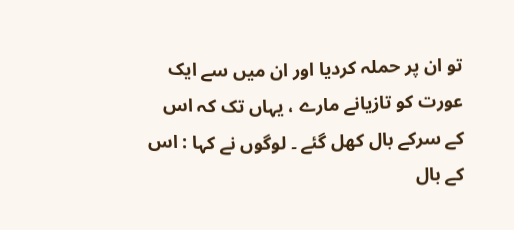تو ان پر حملہ کردیا اور ان میں سے ایک عورت کو تازیانے مارے ، یہاں تک کہ اس کے سرکے بال کھل گئے ۔ لوگوں نے کہا : اس کے بال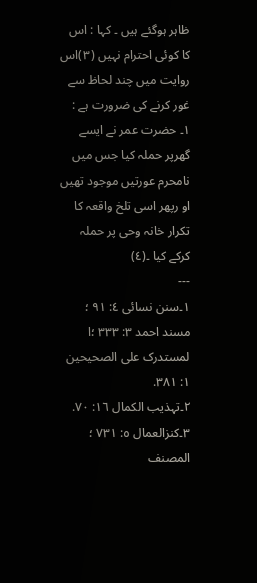ظاہر ہوگئے ہیں ۔ کہا : اس کا کوئی احترام نہیں (٣)اس روایت میں چند لحاظ سے غور کرنے کی ضرورت ہے :
١۔ حضرت عمر نے ایسے گھرپر حملہ کیا جس میں نامحرم عورتیں موجود تھیں او رپھر اسی تلخ واقعہ کا تکرار خانہ وحی پر حملہ کرکے کیا ۔(٤)
---
١۔سنن نسائی ٤: ٩١ ؛ مسند احمد ٣: ٣٣٣ ؛ا لمستدرک علی الصحیحین ١: ٣٨١.
٢۔تہذیب الکمال ١٦: ٧٠.
٣۔کنزالعمال ٥: ٧٣١ ؛ المصنف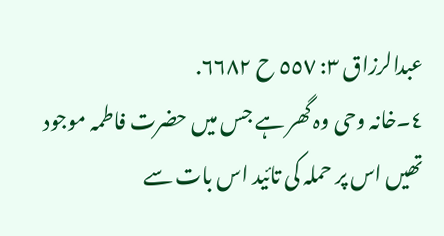عبدالرزاق ٣: ٥٥٧ ح ٦٦٨٢.
٤۔خانہ وحی وہ گھر ہے جس میں حضرت فاطمہ موجود تھیں اس پر حملہ کی تائید اس بات سے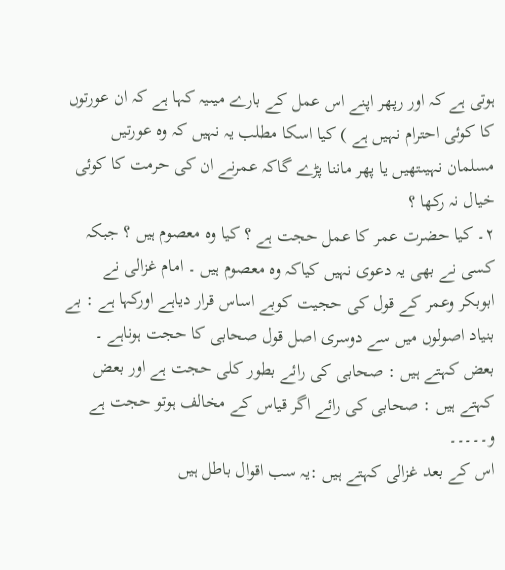ہوتی ہے کہ اور رپھر اپنے اس عمل کے بارے میںیہ کہا ہے کہ ان عورتوں کا کوئی احترام نہیں ہے ) کیا اسکا مطلب یہ نہیں کہ وہ عورتیں مسلمان نہیںتھیں یا پھر ماننا پڑے گاکہ عمرنے ان کی حرمت کا کوئی خیال نہ رکھا ؟
٢۔ کیا حضرت عمر کا عمل حجت ہے ؟ کیا وہ معصوم ہیں ؟ جبکہ کسی نے بھی یہ دعوی نہیں کیاکہ وہ معصوم ہیں ۔ امام غزالی نے ابوبکر وعمر کے قول کی حجیت کوبے اساس قرار دیاہے اورکہا ہے : بے بنیاد اصولوں میں سے دوسری اصل قول صحابی کا حجت ہوناہے ۔ بعض کہتے ہیں : صحابی کی رائے بطور کلی حجت ہے اور بعض کہتے ہیں : صحابی کی رائے اگر قیاس کے مخالف ہوتو حجت ہے و۔۔۔۔۔
اس کے بعد غزالی کہتے ہیں :یہ سب اقوال باطل ہیں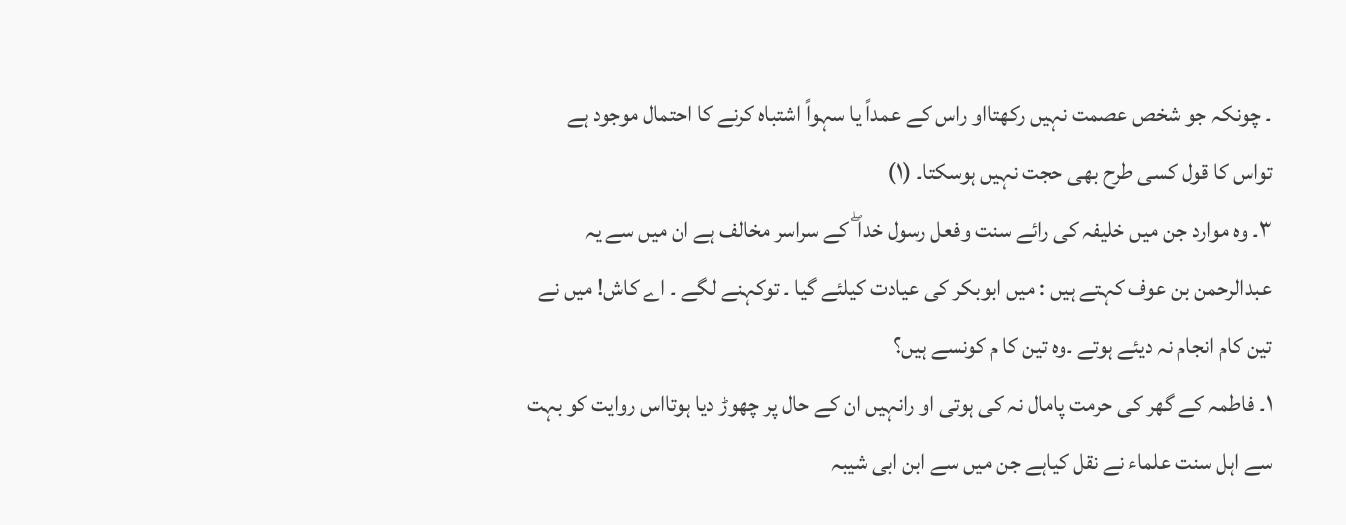۔ چونکہ جو شخص عصمت نہیں رکھتااو راس کے عمداً یا سہواً اشتباہ کرنے کا احتمال موجود ہے تواس کا قول کسی طرح بھی حجت نہیں ہوسکتا۔ (١)
٣۔ وہ موارد جن میں خلیفہ کی رائے سنت وفعل رسول خدا ۖ کے سراسر مخالف ہے ان میں سے یہ
عبدالرحمن بن عوف کہتے ہیں : میں ابوبکر کی عیادت کیلئے گیا ۔ توکہنے لگے ۔ اے کاش! میں نے تین کام انجام نہ دیئے ہوتے ۔وہ تین کا م کونسے ہیں؟
١۔ فاطمہ کے گھر کی حرمت پامال نہ کی ہوتی او رانہیں ان کے حال پر چھوڑ دیا ہوتااس روایت کو بہت سے اہل سنت علماء نے نقل کیاہے جن میں سے ابن ابی شیبہ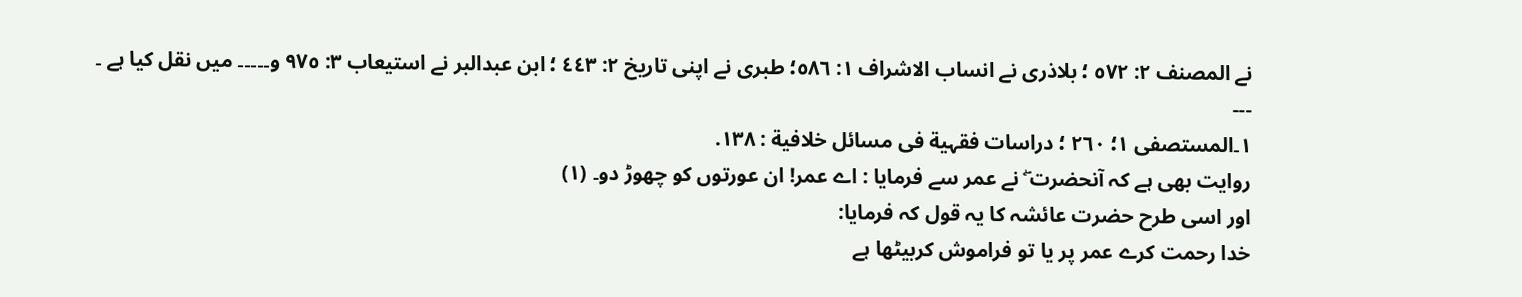نے المصنف ٢: ٥٧٢ ؛ بلاذری نے انساب الاشراف ١: ٥٨٦؛ طبری نے اپنی تاریخ ٢: ٤٤٣ ؛ ابن عبدالبر نے استیعاب ٣: ٩٧٥ و۔۔۔۔۔ میں نقل کیا ہے ۔
---
١۔المستصفی ١؛ ٢٦٠ ؛ دراسات فقہیة فی مسائل خلافیة : ١٣٨.
روایت بھی ہے کہ آنحضرت ۖ نے عمر سے فرمایا : اے عمر! ان عورتوں کو چھوڑ دو۔ (١)
اور اسی طرح حضرت عائشہ کا یہ قول کہ فرمایا:
خدا رحمت کرے عمر پر یا تو فراموش کربیٹھا ہے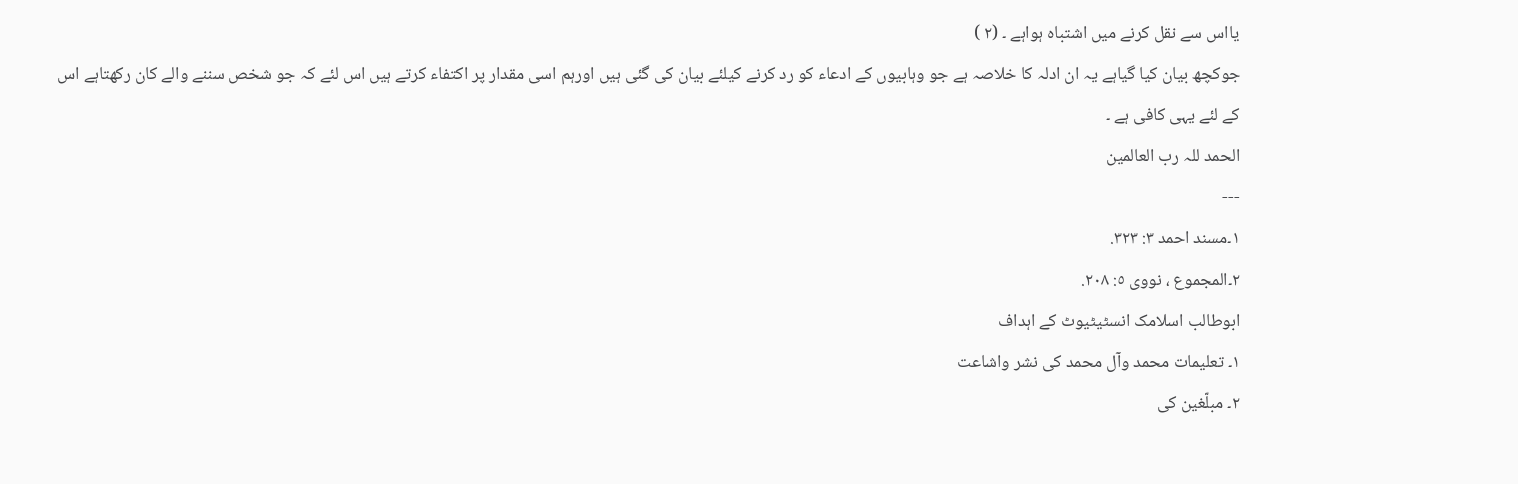یااس سے نقل کرنے میں اشتباہ ہواہے ۔ (٢ )
جوکچھ بیان کیا گیاہے یہ ان ادلہ کا خلاصہ ہے جو وہابیوں کے ادعاء کو رد کرنے کیلئے بیان کی گئی ہیں اورہم اسی مقدار پر اکتفاء کرتے ہیں اس لئے کہ جو شخص سننے والے کان رکھتاہے اس کے لئے یہی کافی ہے ۔
الحمد للہ رب العالمین
---
١۔مسند احمد ٣: ٣٢٣.
٢۔المجموع ، نووی ٥: ٢٠٨.
ابوطالب اسلامک انسٹیٹیوٹ کے اہداف
١۔ تعلیمات محمد وآل محمد کی نشر واشاعت
٢۔ مبلّغین کی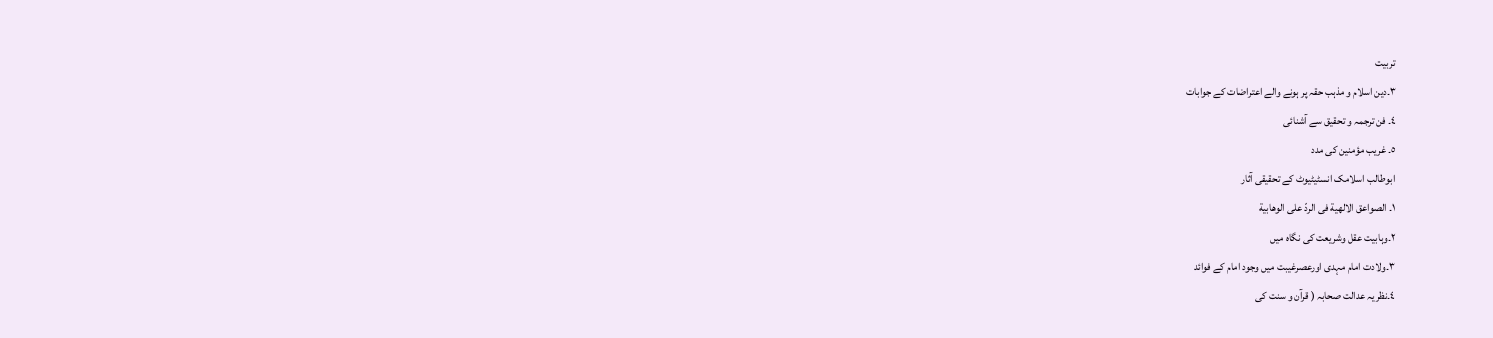تربیت
٣۔دین اسلام و مذہب حقہ پر ہونے والے اعتراضات کے جوابات
٤۔ فن ترجمہ و تحقیق سے آشنائی
٥۔ غریب مؤمنین کی مدد
ابوطالب اسلامک انسٹیٹیوٹ کے تحقیقی آثار
١۔ الصواعق الالھیة فی الردّ علی الوھابیة
٢۔وہابیت عقل وشریعت کی نگاہ میں
٣۔ولادت امام مہدی اورعصرغیبت میں وجود امام کے فوائد
٤۔نظریہ عدالت صحابہ ( قرآن و سنت کی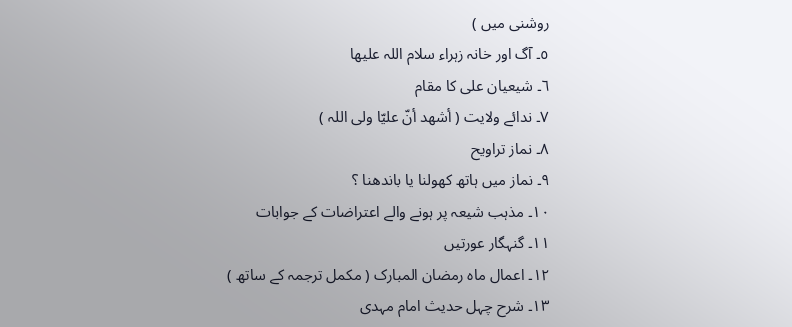روشنی میں )
٥۔ آگ اور خانہ زہراء سلام اللہ علیھا
٦۔ شیعیان علی کا مقام
٧۔ ندائے ولایت ( أشھد أنّ علیّا ولی اللہ )
٨۔ نماز تراویح
٩۔ نماز میں ہاتھ کھولنا یا باندھنا ؟
١٠۔ مذہب شیعہ پر ہونے والے اعتراضات کے جوابات
١١۔ گنہگار عورتیں
١٢۔ اعمال ماہ رمضان المبارک ( مکمل ترجمہ کے ساتھ )
١٣۔ شرح چہل حدیث امام مہدی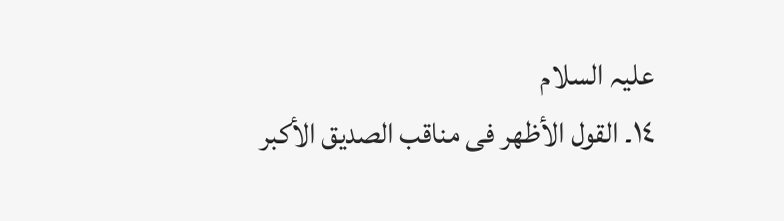علیہ السلام
١٤۔ القول الأظھر فی مناقب الصدیق الأکبر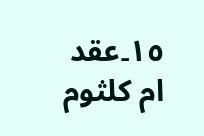١٥۔عقد ام کلثوم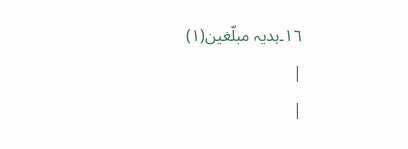١٦۔ہدیہ مبلّغین(١)
|
|